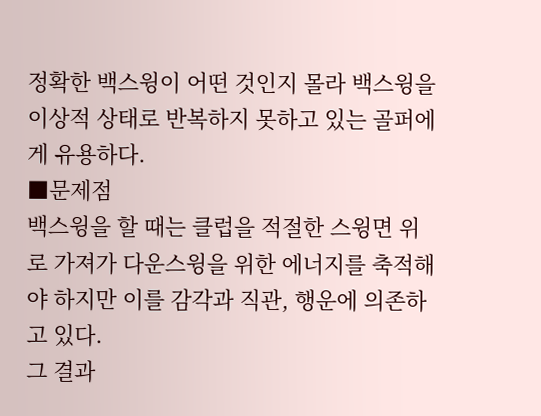정확한 백스윙이 어떤 것인지 몰라 백스윙을 이상적 상태로 반복하지 못하고 있는 골퍼에게 유용하다.
■문제점
백스윙을 할 때는 클럽을 적절한 스윙면 위로 가져가 다운스윙을 위한 에너지를 축적해야 하지만 이를 감각과 직관, 행운에 의존하고 있다.
그 결과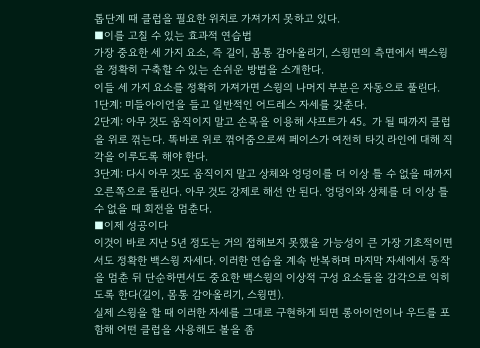톱단계 때 클럽을 필요한 위치로 가져가지 못하고 있다.
■이를 고칠 수 있는 효과적 연습법
가장 중요한 세 가지 요소, 즉 길이, 몸통 감아올리기, 스윙면의 측면에서 백스윙을 정확히 구축할 수 있는 손쉬운 방법을 소개한다.
이들 세 가지 요소를 정확히 가져가면 스윙의 나머지 부분은 자동으로 풀린다.
1단계: 미들아이언을 들고 일반적인 어드레스 자세를 갖춘다.
2단계: 아무 것도 움직이지 말고 손목을 이용해 샤프트가 45。가 될 때까지 클럽을 위로 꺾는다. 똑바로 위로 꺾어줌으로써 페이스가 여전히 타깃 라인에 대해 직각을 이루도록 해야 한다.
3단계: 다시 아무 것도 움직이지 말고 상체와 엉덩이를 더 이상 틀 수 없을 때까지 오른쪽으로 돌린다. 아무 것도 강제로 해선 안 된다. 엉덩이와 상체를 더 이상 틀 수 없을 때 회전을 멈춘다.
■이제 성공이다
이것이 바로 지난 5년 정도는 거의 접해보지 못했을 가능성이 큰 가장 기초적이면서도 정확한 백스윙 자세다. 이러한 연습을 계속 반복하며 마지막 자세에서 동작을 멈춘 뒤 단순하면서도 중요한 백스윙의 이상적 구성 요소들을 감각으로 익히도록 한다(길이, 몸통 감아올리기, 스윙면).
실제 스윙을 할 때 이러한 자세를 그대로 구현하게 되면 롱아이언이나 우드를 포함해 어떤 클럽을 사용해도 볼을 좀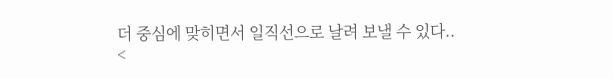더 중심에 맞히면서 일직선으로 날려 보낼 수 있다..
<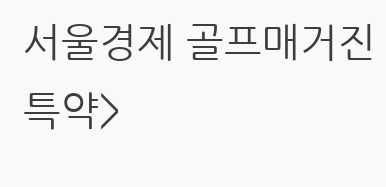서울경제 골프매거진 특약>